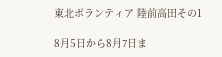東北ボランティア 陸前高田その1

8月5日から8月7日ま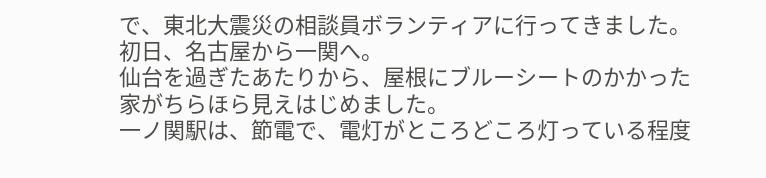で、東北大震災の相談員ボランティアに行ってきました。
初日、名古屋から一関へ。
仙台を過ぎたあたりから、屋根にブルーシートのかかった
家がちらほら見えはじめました。
一ノ関駅は、節電で、電灯がところどころ灯っている程度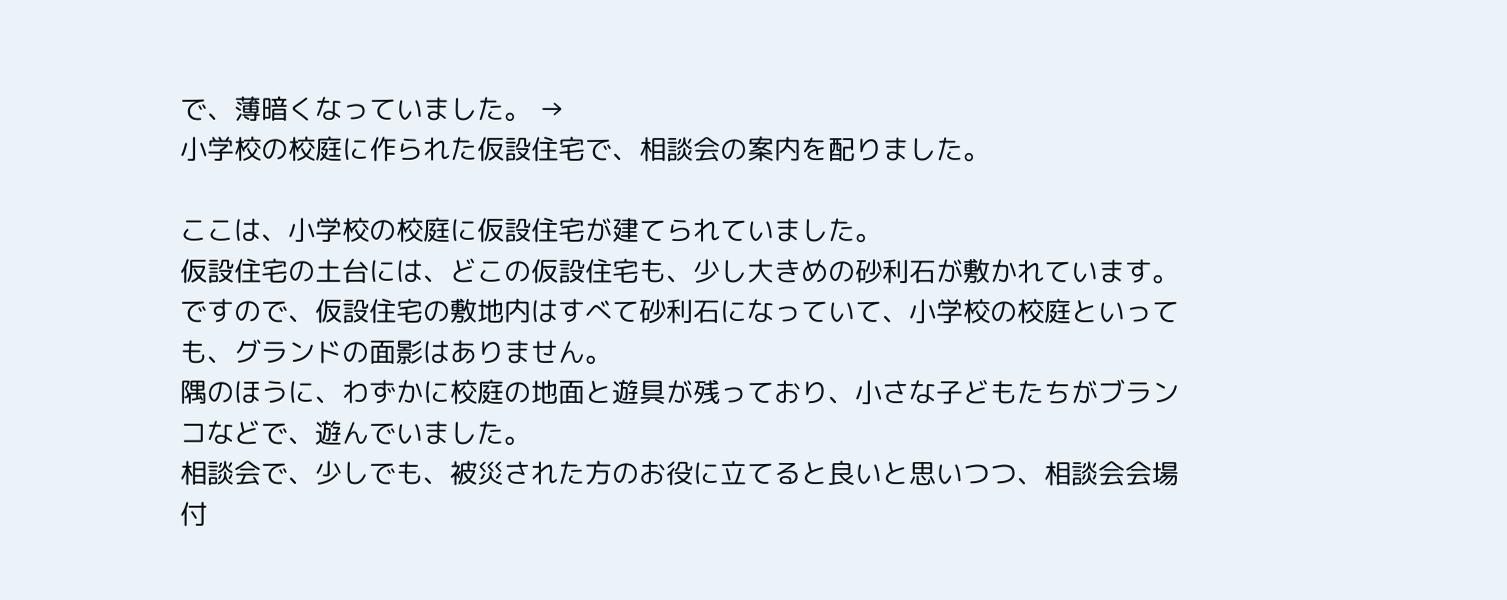で、薄暗くなっていました。 →
小学校の校庭に作られた仮設住宅で、相談会の案内を配りました。

ここは、小学校の校庭に仮設住宅が建てられていました。
仮設住宅の土台には、どこの仮設住宅も、少し大きめの砂利石が敷かれています。
ですので、仮設住宅の敷地内はすべて砂利石になっていて、小学校の校庭といっても、グランドの面影はありません。
隅のほうに、わずかに校庭の地面と遊具が残っており、小さな子どもたちがブランコなどで、遊んでいました。
相談会で、少しでも、被災された方のお役に立てると良いと思いつつ、相談会会場付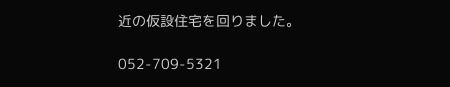近の仮設住宅を回りました。

052-709-5321